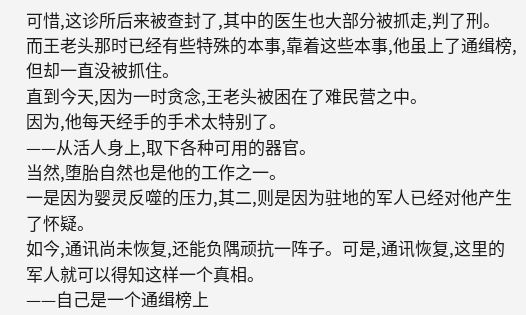可惜,这诊所后来被查封了,其中的医生也大部分被抓走,判了刑。
而王老头那时已经有些特殊的本事,靠着这些本事,他虽上了通缉榜,但却一直没被抓住。
直到今天,因为一时贪念,王老头被困在了难民营之中。
因为,他每天经手的手术太特别了。
——从活人身上,取下各种可用的器官。
当然,堕胎自然也是他的工作之一。
一是因为婴灵反噬的压力,其二,则是因为驻地的军人已经对他产生了怀疑。
如今,通讯尚未恢复,还能负隅顽抗一阵子。可是,通讯恢复,这里的军人就可以得知这样一个真相。
——自己是一个通缉榜上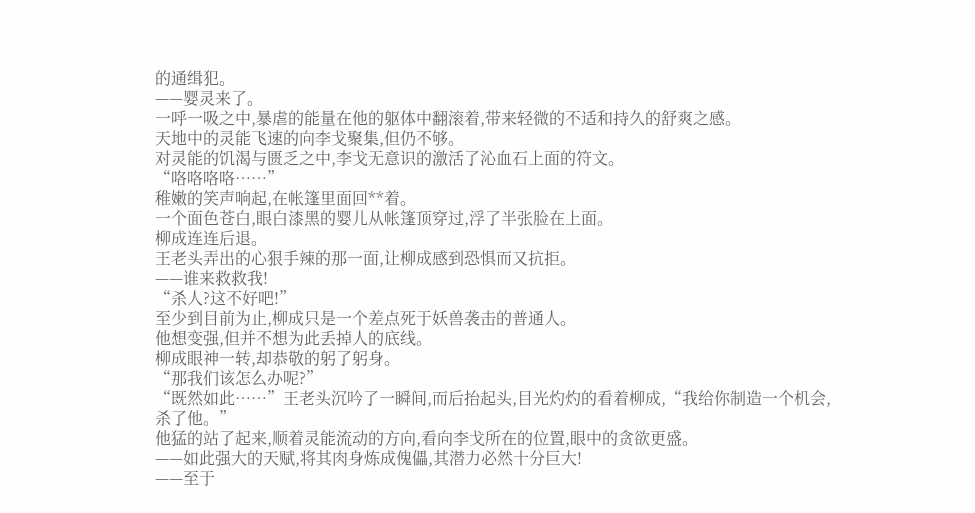的通缉犯。
——婴灵来了。
一呼一吸之中,暴虐的能量在他的躯体中翻滚着,带来轻微的不适和持久的舒爽之感。
天地中的灵能飞速的向李戈聚集,但仍不够。
对灵能的饥渴与匮乏之中,李戈无意识的激活了沁血石上面的符文。
“咯咯咯咯……”
稚嫩的笑声响起,在帐篷里面回**着。
一个面色苍白,眼白漆黑的婴儿从帐篷顶穿过,浮了半张脸在上面。
柳成连连后退。
王老头弄出的心狠手辣的那一面,让柳成感到恐惧而又抗拒。
——谁来救救我!
“杀人?这不好吧!”
至少到目前为止,柳成只是一个差点死于妖兽袭击的普通人。
他想变强,但并不想为此丢掉人的底线。
柳成眼神一转,却恭敬的躬了躬身。
“那我们该怎么办呢?”
“既然如此……”王老头沉吟了一瞬间,而后抬起头,目光灼灼的看着柳成,“我给你制造一个机会,杀了他。”
他猛的站了起来,顺着灵能流动的方向,看向李戈所在的位置,眼中的贪欲更盛。
——如此强大的天赋,将其肉身炼成傀儡,其潜力必然十分巨大!
——至于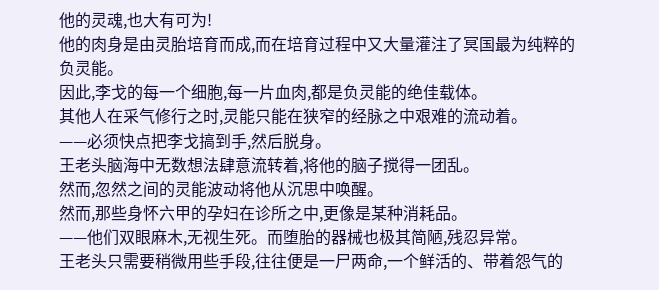他的灵魂,也大有可为!
他的肉身是由灵胎培育而成,而在培育过程中又大量灌注了冥国最为纯粹的负灵能。
因此,李戈的每一个细胞,每一片血肉,都是负灵能的绝佳载体。
其他人在采气修行之时,灵能只能在狭窄的经脉之中艰难的流动着。
——必须快点把李戈搞到手,然后脱身。
王老头脑海中无数想法肆意流转着,将他的脑子搅得一团乱。
然而,忽然之间的灵能波动将他从沉思中唤醒。
然而,那些身怀六甲的孕妇在诊所之中,更像是某种消耗品。
——他们双眼麻木,无视生死。而堕胎的器械也极其简陋,残忍异常。
王老头只需要稍微用些手段,往往便是一尸两命,一个鲜活的、带着怨气的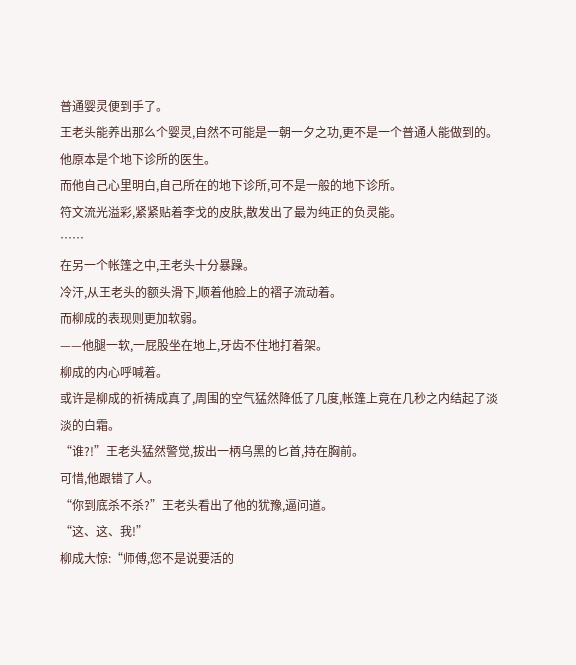普通婴灵便到手了。
王老头能养出那么个婴灵,自然不可能是一朝一夕之功,更不是一个普通人能做到的。
他原本是个地下诊所的医生。
而他自己心里明白,自己所在的地下诊所,可不是一般的地下诊所。
符文流光溢彩,紧紧贴着李戈的皮肤,散发出了最为纯正的负灵能。
……
在另一个帐篷之中,王老头十分暴躁。
冷汗,从王老头的额头滑下,顺着他脸上的褶子流动着。
而柳成的表现则更加软弱。
——他腿一软,一屁股坐在地上,牙齿不住地打着架。
柳成的内心呼喊着。
或许是柳成的祈祷成真了,周围的空气猛然降低了几度,帐篷上竟在几秒之内结起了淡淡的白霜。
“谁?!”王老头猛然警觉,拔出一柄乌黑的匕首,持在胸前。
可惜,他跟错了人。
“你到底杀不杀?”王老头看出了他的犹豫,逼问道。
“这、这、我!”
柳成大惊:“师傅,您不是说要活的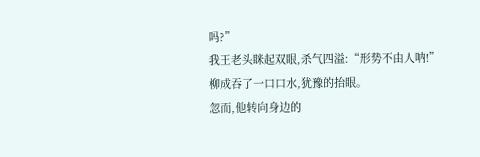吗?”
我王老头眯起双眼,杀气四溢:“形势不由人呐!”
柳成吞了一口口水,犹豫的抬眼。
忽而,他转向身边的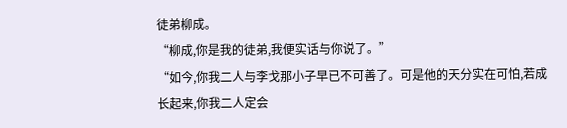徒弟柳成。
“柳成,你是我的徒弟,我便实话与你说了。”
“如今,你我二人与李戈那小子早已不可善了。可是他的天分实在可怕,若成长起来,你我二人定会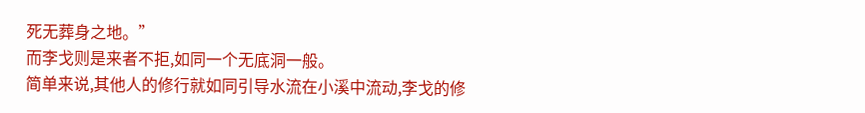死无葬身之地。”
而李戈则是来者不拒,如同一个无底洞一般。
简单来说,其他人的修行就如同引导水流在小溪中流动,李戈的修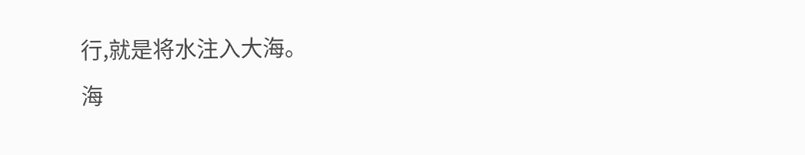行,就是将水注入大海。
海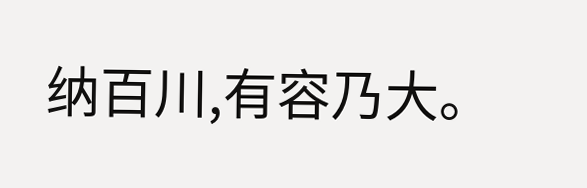纳百川,有容乃大。